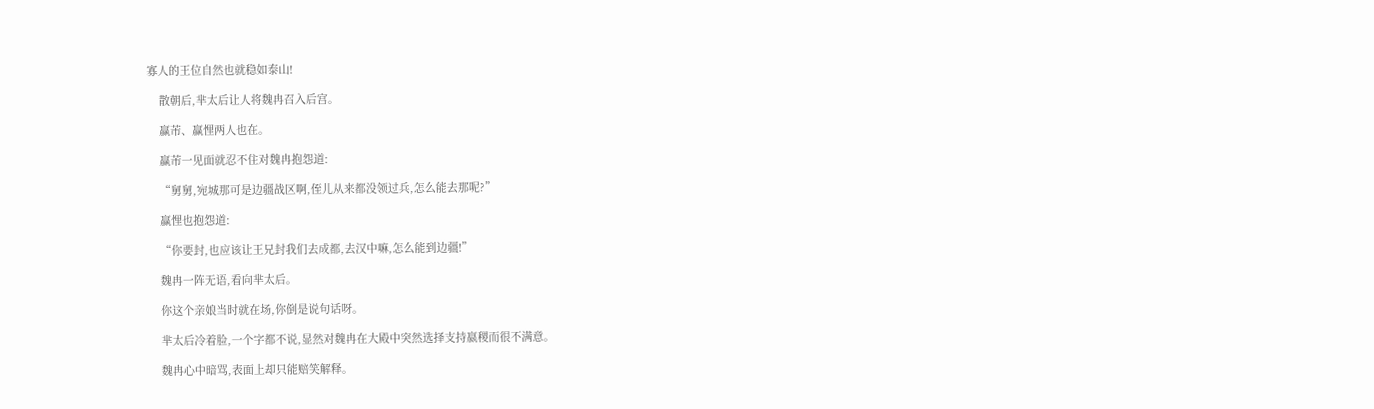寡人的王位自然也就稳如泰山!

    散朝后,芈太后让人将魏冉召入后宫。

    赢芾、赢悝两人也在。

    赢芾一见面就忍不住对魏冉抱怨道:

    “舅舅,宛城那可是边疆战区啊,侄儿从来都没领过兵,怎么能去那呢?”

    赢悝也抱怨道:

    “你要封,也应该让王兄封我们去成都,去汉中嘛,怎么能到边疆!”

    魏冉一阵无语,看向芈太后。

    你这个亲娘当时就在场,你倒是说句话呀。

    芈太后冷着脸,一个字都不说,显然对魏冉在大殿中突然选择支持嬴稷而很不满意。

    魏冉心中暗骂,表面上却只能赔笑解释。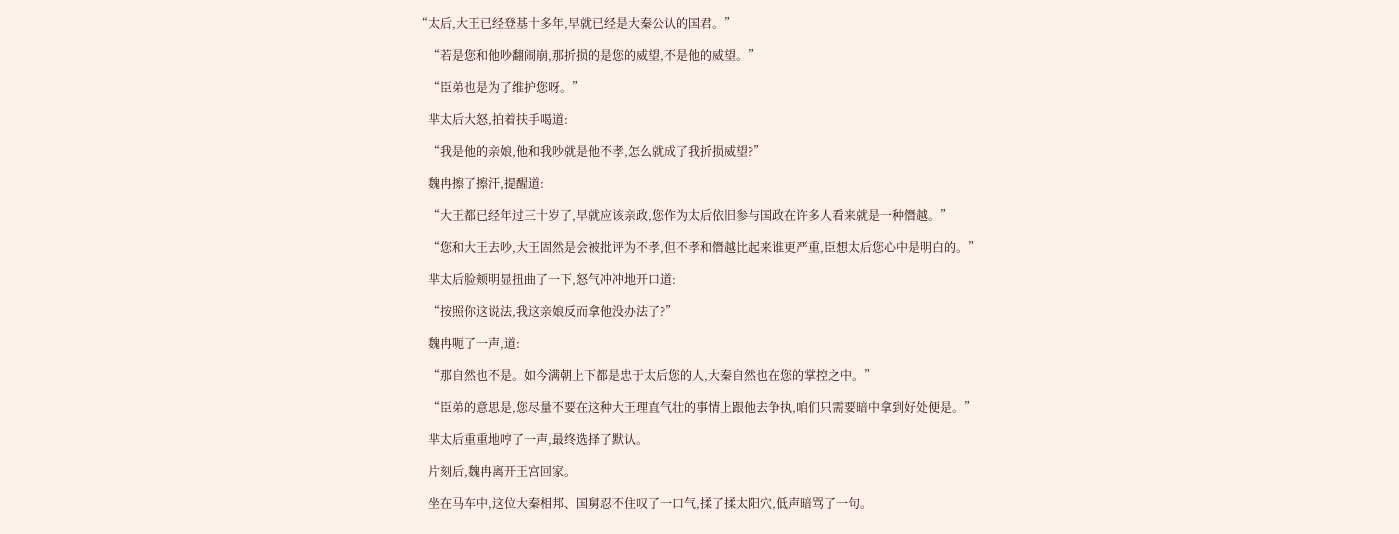“太后,大王已经登基十多年,早就已经是大秦公认的国君。”

    “若是您和他吵翻闹崩,那折损的是您的威望,不是他的威望。”

    “臣弟也是为了维护您呀。”

    芈太后大怒,拍着扶手喝道:

    “我是他的亲娘,他和我吵就是他不孝,怎么就成了我折损威望?”

    魏冉擦了擦汗,提醒道:

    “大王都已经年过三十岁了,早就应该亲政,您作为太后依旧参与国政在许多人看来就是一种僭越。”

    “您和大王去吵,大王固然是会被批评为不孝,但不孝和僭越比起来谁更严重,臣想太后您心中是明白的。”

    芈太后脸颊明显扭曲了一下,怒气冲冲地开口道:

    “按照你这说法,我这亲娘反而拿他没办法了?”

    魏冉呃了一声,道:

    “那自然也不是。如今满朝上下都是忠于太后您的人,大秦自然也在您的掌控之中。”

    “臣弟的意思是,您尽量不要在这种大王理直气壮的事情上跟他去争执,咱们只需要暗中拿到好处便是。”

    芈太后重重地哼了一声,最终选择了默认。

    片刻后,魏冉离开王宫回家。

    坐在马车中,这位大秦相邦、国舅忍不住叹了一口气,揉了揉太阳穴,低声暗骂了一句。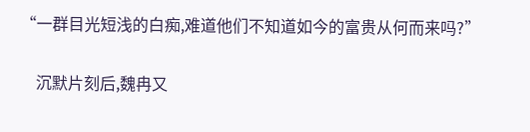“一群目光短浅的白痴,难道他们不知道如今的富贵从何而来吗?”

    沉默片刻后,魏冉又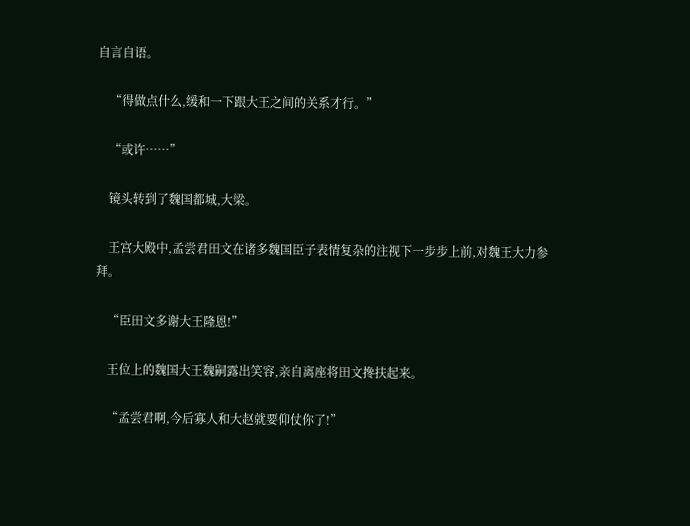自言自语。

    “得做点什么,缓和一下跟大王之间的关系才行。”

    “或许……”

    镜头转到了魏国都城,大梁。

    王宫大殿中,孟尝君田文在诸多魏国臣子表情复杂的注视下一步步上前,对魏王大力参拜。

    “臣田文多谢大王隆恩!”

    王位上的魏国大王魏嗣露出笑容,亲自离座将田文搀扶起来。

    “孟尝君啊,今后寡人和大赵就要仰仗你了!”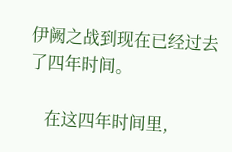伊阙之战到现在已经过去了四年时间。

    在这四年时间里,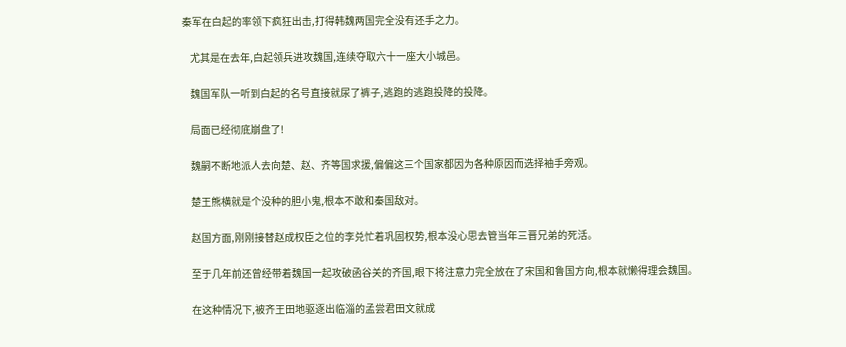秦军在白起的率领下疯狂出击,打得韩魏两国完全没有还手之力。

    尤其是在去年,白起领兵进攻魏国,连续夺取六十一座大小城邑。

    魏国军队一听到白起的名号直接就尿了裤子,逃跑的逃跑投降的投降。

    局面已经彻底崩盘了!

    魏嗣不断地派人去向楚、赵、齐等国求援,偏偏这三个国家都因为各种原因而选择袖手旁观。

    楚王熊横就是个没种的胆小鬼,根本不敢和秦国敌对。

    赵国方面,刚刚接替赵成权臣之位的李兑忙着巩固权势,根本没心思去管当年三晋兄弟的死活。

    至于几年前还曾经带着魏国一起攻破函谷关的齐国,眼下将注意力完全放在了宋国和鲁国方向,根本就懒得理会魏国。

    在这种情况下,被齐王田地驱逐出临淄的孟尝君田文就成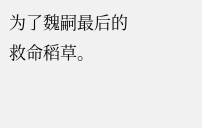为了魏嗣最后的救命稻草。